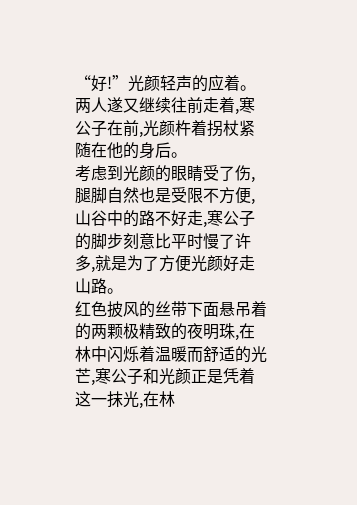“好!”光颜轻声的应着。
两人遂又继续往前走着,寒公子在前,光颜杵着拐杖紧随在他的身后。
考虑到光颜的眼睛受了伤,腿脚自然也是受限不方便,山谷中的路不好走,寒公子的脚步刻意比平时慢了许多,就是为了方便光颜好走山路。
红色披风的丝带下面悬吊着的两颗极精致的夜明珠,在林中闪烁着温暖而舒适的光芒,寒公子和光颜正是凭着这一抹光,在林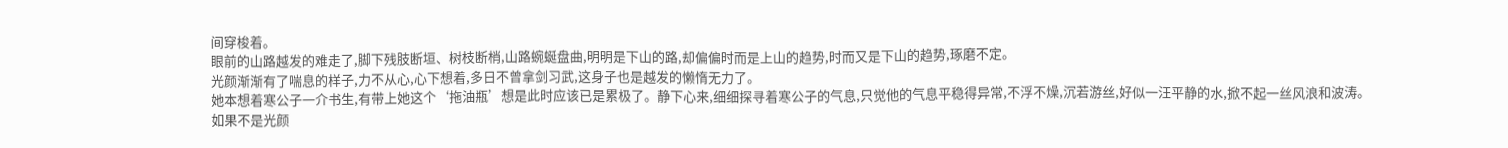间穿梭着。
眼前的山路越发的难走了,脚下残肢断垣、树枝断梢,山路蜿蜒盘曲,明明是下山的路,却偏偏时而是上山的趋势,时而又是下山的趋势,琢磨不定。
光颜渐渐有了喘息的样子,力不从心,心下想着,多日不曾拿剑习武,这身子也是越发的懒惰无力了。
她本想着寒公子一介书生,有带上她这个‘拖油瓶’想是此时应该已是累极了。静下心来,细细探寻着寒公子的气息,只觉他的气息平稳得异常,不浮不燥,沉若游丝,好似一汪平静的水,掀不起一丝风浪和波涛。
如果不是光颜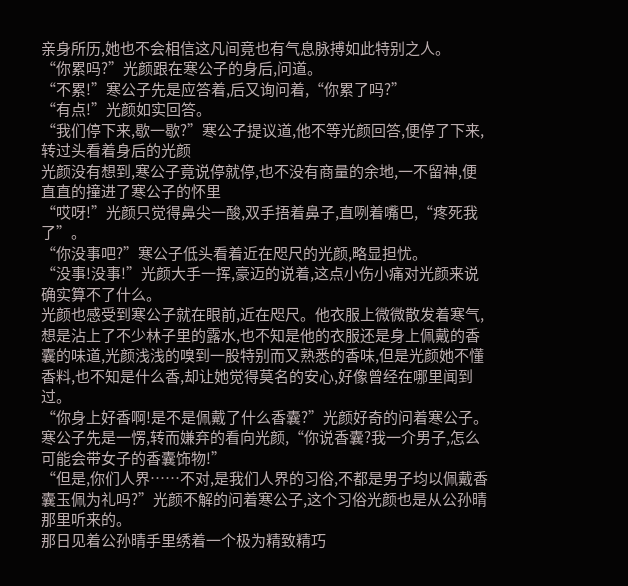亲身所历,她也不会相信这凡间竟也有气息脉搏如此特别之人。
“你累吗?”光颜跟在寒公子的身后,问道。
“不累!”寒公子先是应答着,后又询问着,“你累了吗?”
“有点!”光颜如实回答。
“我们停下来,歇一歇?”寒公子提议道,他不等光颜回答,便停了下来,转过头看着身后的光颜
光颜没有想到,寒公子竟说停就停,也不没有商量的余地,一不留神,便直直的撞进了寒公子的怀里
“哎呀!”光颜只觉得鼻尖一酸,双手捂着鼻子,直咧着嘴巴,“疼死我了”。
“你没事吧?”寒公子低头看着近在咫尺的光颜,略显担忧。
“没事!没事!”光颜大手一挥,豪迈的说着,这点小伤小痛对光颜来说确实算不了什么。
光颜也感受到寒公子就在眼前,近在咫尺。他衣服上微微散发着寒气,想是沾上了不少林子里的露水,也不知是他的衣服还是身上佩戴的香囊的味道,光颜浅浅的嗅到一股特别而又熟悉的香味,但是光颜她不懂香料,也不知是什么香,却让她觉得莫名的安心,好像曾经在哪里闻到过。
“你身上好香啊!是不是佩戴了什么香囊?”光颜好奇的问着寒公子。
寒公子先是一愣,转而嫌弃的看向光颜,“你说香囊?我一介男子,怎么可能会带女子的香囊饰物!”
“但是,你们人界……不对,是我们人界的习俗,不都是男子均以佩戴香囊玉佩为礼吗?”光颜不解的问着寒公子,这个习俗光颜也是从公孙晴那里听来的。
那日见着公孙晴手里绣着一个极为精致精巧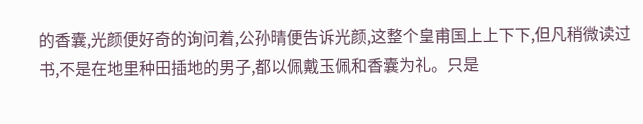的香囊,光颜便好奇的询问着,公孙晴便告诉光颜,这整个皇甫国上上下下,但凡稍微读过书,不是在地里种田插地的男子,都以佩戴玉佩和香囊为礼。只是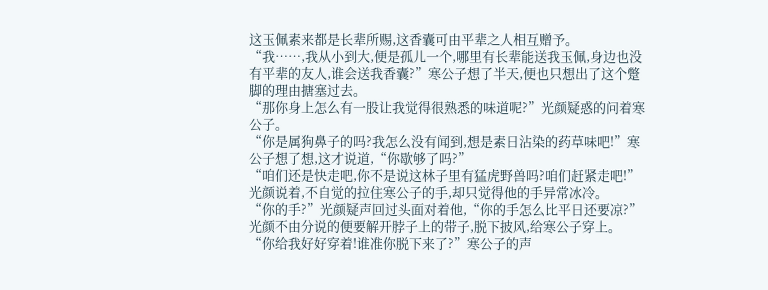这玉佩素来都是长辈所赐,这香囊可由平辈之人相互赠予。
“我……,我从小到大,便是孤儿一个,哪里有长辈能送我玉佩,身边也没有平辈的友人,谁会送我香囊?”寒公子想了半天,便也只想出了这个蹩脚的理由搪塞过去。
“那你身上怎么有一股让我觉得很熟悉的味道呢?”光颜疑惑的问着寒公子。
“你是属狗鼻子的吗?我怎么没有闻到,想是素日沾染的药草味吧!”寒公子想了想,这才说道,“你歇够了吗?”
“咱们还是快走吧,你不是说这林子里有猛虎野兽吗?咱们赶紧走吧!”光颜说着,不自觉的拉住寒公子的手,却只觉得他的手异常冰冷。
“你的手?”光颜疑声回过头面对着他,“你的手怎么比平日还要凉?”
光颜不由分说的便要解开脖子上的带子,脱下披风,给寒公子穿上。
“你给我好好穿着!谁准你脱下来了?”寒公子的声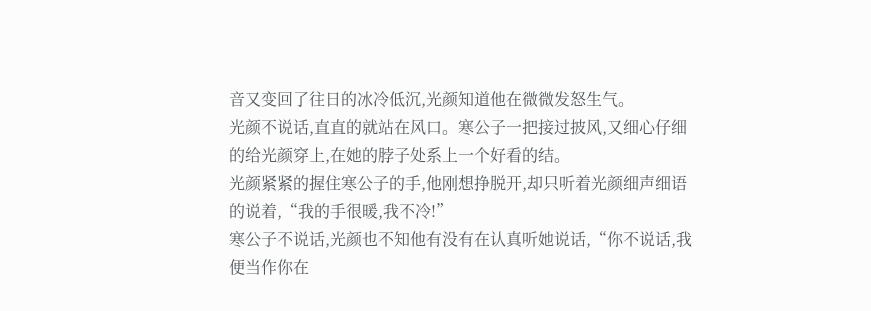音又变回了往日的冰冷低沉,光颜知道他在微微发怒生气。
光颜不说话,直直的就站在风口。寒公子一把接过披风,又细心仔细的给光颜穿上,在她的脖子处系上一个好看的结。
光颜紧紧的握住寒公子的手,他刚想挣脱开,却只听着光颜细声细语的说着,“我的手很暖,我不冷!”
寒公子不说话,光颜也不知他有没有在认真听她说话,“你不说话,我便当作你在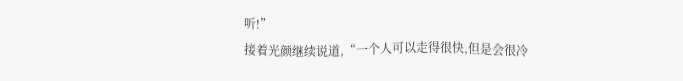听!”
接着光颜继续说道,“一个人可以走得很快,但是会很冷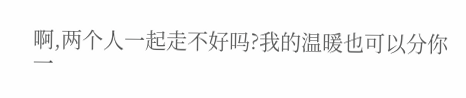啊,两个人一起走不好吗?我的温暖也可以分你一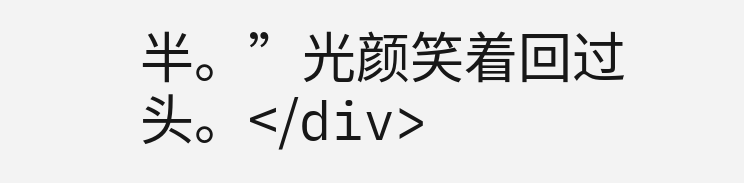半。”光颜笑着回过头。</div>